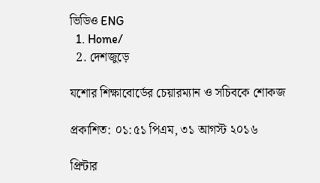ভিডিও ENG
  1. Home/
  2. দেশজুড়ে

যশোর শিক্ষাবোর্ডের চেয়ারম্যান ও সচিবকে শোকজ

প্রকাশিত: ০১:৫১ পিএম, ৩১ আগস্ট ২০১৬

প্রিন্টার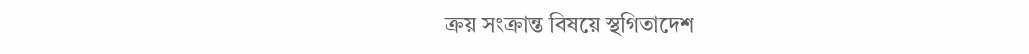ক্রয় সংক্রান্ত বিষয়ে স্থগিতাদেশ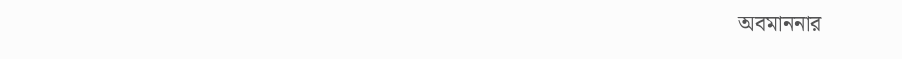অবমাননার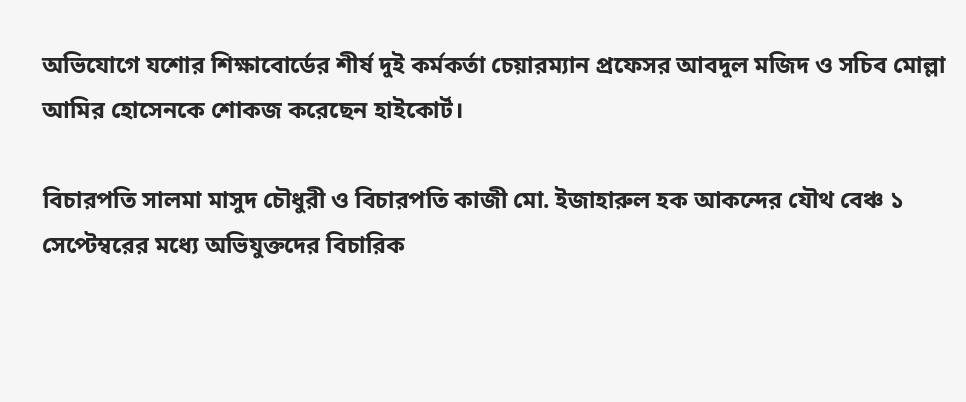অভিযোগে যশোর শিক্ষাবোর্ডের শীর্ষ দুই কর্মকর্তা চেয়ারম্যান প্রফেসর আবদুল মজিদ ও সচিব মোল্লা আমির হোসেনকে শোকজ করেছেন হাইকোর্ট।

বিচারপতি সালমা মাসুদ চৌধুরী ও বিচারপতি কাজী মো. ইজাহারুল হক আকন্দের যৌথ বেঞ্চ ১ সেপ্টেম্বরের মধ্যে অভিযুক্তদের বিচারিক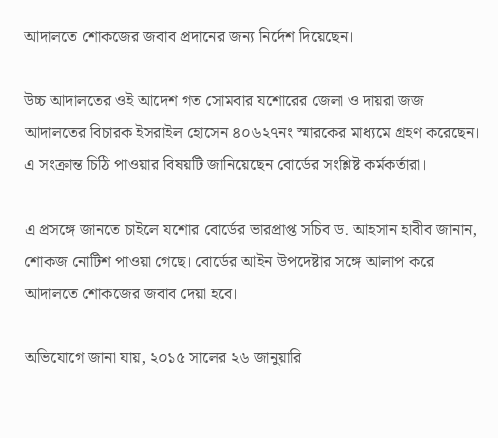আদালতে শোকজের জবাব প্রদানের জন্য নির্দেশ দিয়েছেন।

উচ্চ আদালতের ওই আদেশ গত সোমবার যশোরের জেলা ও দায়রা জজ আদালতের বিচারক ইসরাইল হোসেন ৪০৬২৭নং স্মারকের মাধ্যমে গ্রহণ করেছেন। এ সংক্রান্ত চিঠি পাওয়ার বিষয়টি জানিয়েছেন বোর্ডের সংশ্লিষ্ট কর্মকর্তারা।

এ প্রসঙ্গে জানতে চাইলে যশোর বোর্ডের ভারপ্রাপ্ত সচিব ড. আহসান হাবীব জানান, শোকজ নোটিশ পাওয়া গেছে। বোর্ডের আইন উপদেষ্টার সঙ্গে আলাপ করে আদালতে শোকজের জবাব দেয়া হবে।

অভিযোগে জানা যায়, ২০১৫ সালের ২৬ জানুয়ারি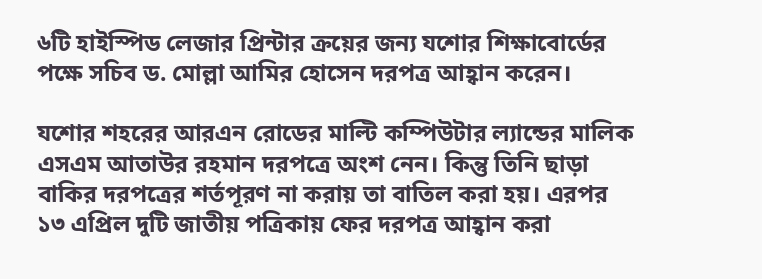৬টি হাইস্পিড লেজার প্রিন্টার ক্রয়ের জন্য যশোর শিক্ষাবোর্ডের পক্ষে সচিব ড. মোল্লা আমির হোসেন দরপত্র আহ্বান করেন।

যশোর শহরের আরএন রোডের মাল্টি কম্পিউটার ল্যান্ডের মালিক এসএম আতাউর রহমান দরপত্রে অংশ নেন। কিন্তু তিনি ছাড়া বাকির দরপত্রের শর্তপূরণ না করায় তা বাতিল করা হয়। এরপর ১৩ এপ্রিল দুটি জাতীয় পত্রিকায় ফের দরপত্র আহ্বান করা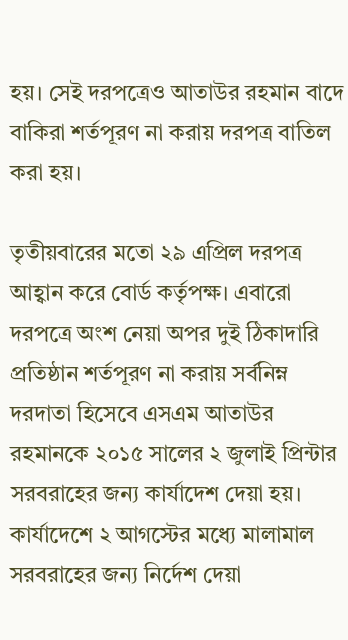হয়। সেই দরপত্রেও আতাউর রহমান বাদে বাকিরা শর্তপূরণ না করায় দরপত্র বাতিল করা হয়।

তৃতীয়বারের মতো ২৯ এপ্রিল দরপত্র আহ্বান করে বোর্ড কর্তৃপক্ষ। এবারো দরপত্রে অংশ নেয়া অপর দুই ঠিকাদারি প্রতিষ্ঠান শর্তপূরণ না করায় সর্বনিম্ন দরদাতা হিসেবে এসএম আতাউর রহমানকে ২০১৫ সালের ২ জুলাই প্রিন্টার সরবরাহের জন্য কার্যাদেশ দেয়া হয়। কার্যাদেশে ২ আগস্টের মধ্যে মালামাল সরবরাহের জন্য নির্দেশ দেয়া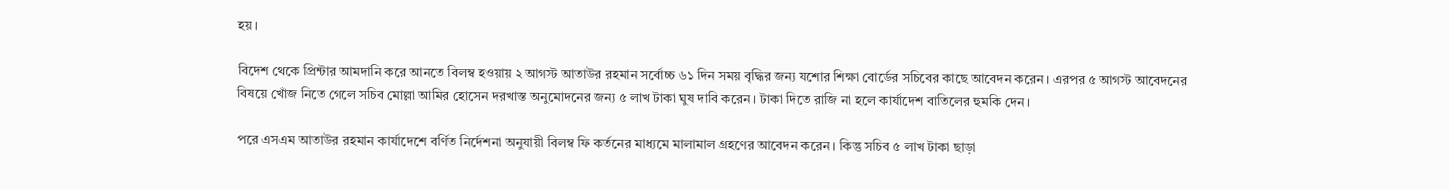হয়।

বিদেশ থেকে প্রিন্টার আমদানি করে আনতে বিলম্ব হওয়ায় ২ আগস্ট আতাউর রহমান সর্বোচ্চ ৬১ দিন সময় বৃদ্ধির জন্য যশোর শিক্ষা বোর্ডের সচিবের কাছে আবেদন করেন। এরপর ৫ আগস্ট আবেদনের বিষয়ে খোঁজ নিতে গেলে সচিব মোল্লা আমির হোসেন দরখাস্ত অনুমোদনের জন্য ৫ লাখ টাকা ঘুষ দাবি করেন। টাকা দিতে রাজি না হলে কার্যাদেশ বাতিলের হুমকি দেন।

পরে এসএম আতাউর রহমান কার্যাদেশে বর্ণিত নির্দেশনা অনুযায়ী বিলম্ব ফি কর্তনের মাধ্যমে মালামাল গ্রহণের আবেদন করেন। কিন্তু সচিব ৫ লাখ টাকা ছাড়া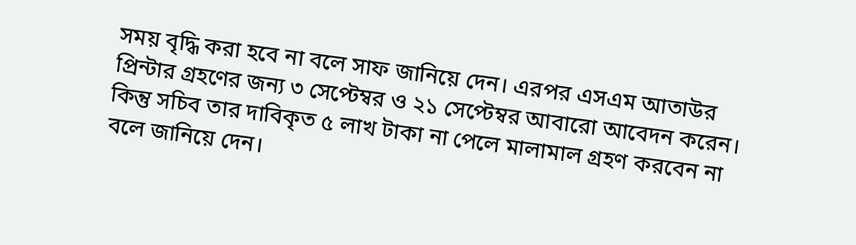সময় বৃদ্ধি করা হবে না বলে সাফ জানিয়ে দেন। এরপর এসএম আতাউর প্রিন্টার গ্রহণের জন্য ৩ সেপ্টেম্বর ও ২১ সেপ্টেম্বর আবারো আবেদন করেন। কিন্তু সচিব তার দাবিকৃত ৫ লাখ টাকা না পেলে মালামাল গ্রহণ করবেন না বলে জানিয়ে দেন।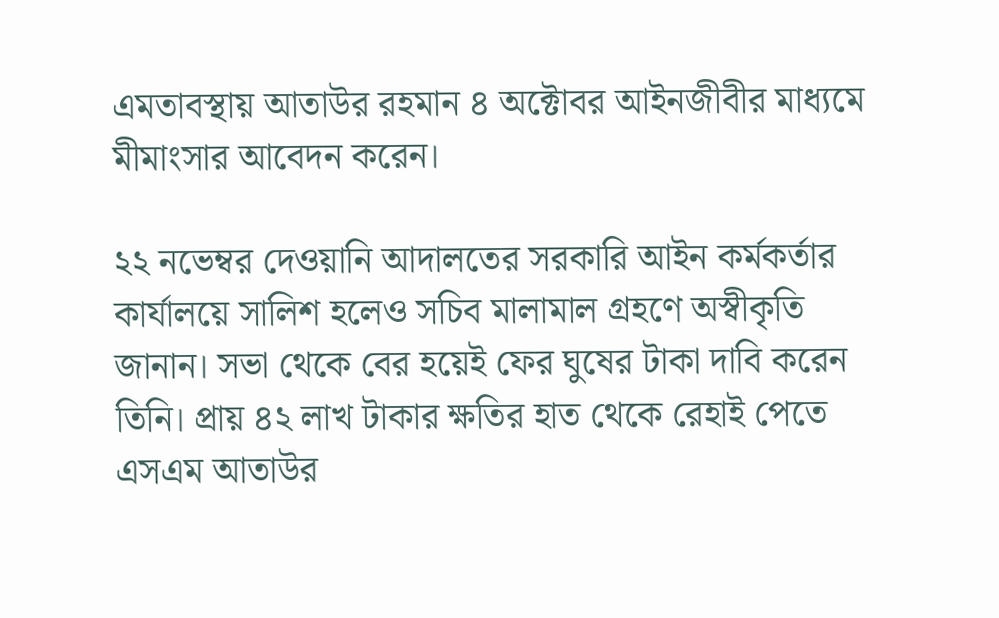এমতাবস্থায় আতাউর রহমান ৪ অক্টোবর আইনজীবীর মাধ্যমে মীমাংসার আবেদন করেন।

২২ নভেম্বর দেওয়ানি আদালতের সরকারি আইন কর্মকর্তার কার্যালয়ে সালিশ হলেও সচিব মালামাল গ্রহণে অস্বীকৃতি জানান। সভা থেকে বের হয়েই ফের ঘুষের টাকা দাবি করেন তিনি। প্রায় ৪২ লাখ টাকার ক্ষতির হাত থেকে রেহাই পেতে এসএম আতাউর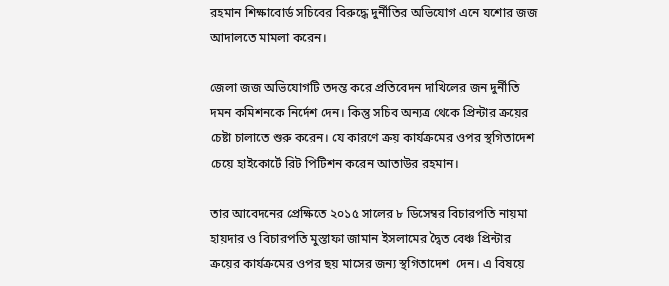রহমান শিক্ষাবোর্ড সচিবের বিরুদ্ধে দুর্নীতির অভিযোগ এনে যশোর জজ আদালতে মামলা করেন।

জেলা জজ অভিযোগটি তদন্ত করে প্রতিবেদন দাখিলের জন দুর্নীতি দমন কমিশনকে নির্দেশ দেন। কিন্তু সচিব অন্যত্র থেকে প্রিন্টার ক্রয়ের চেষ্টা চালাতে শুরু করেন। যে কারণে ক্রয় কার্যক্রমের ওপর স্থগিতাদেশ চেয়ে হাইকোর্টে রিট পিটিশন করেন আতাউর রহমান।

তার আবেদনের প্রেক্ষিতে ২০১৫ সালের ৮ ডিসেম্বর বিচারপতি নায়মা হায়দার ও বিচারপতি মুস্তাফা জামান ইসলামের দ্বৈত বেঞ্চ প্রিন্টার ক্রয়ের কার্যক্রমের ওপর ছয় মাসের জন্য স্থগিতাদেশ  দেন। এ বিষয়ে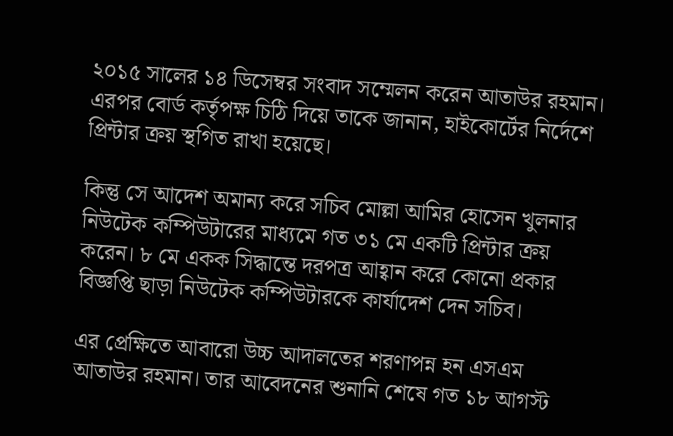২০১৫ সালের ১৪ ডিসেম্বর সংবাদ সম্মেলন করেন আতাউর রহমান। এরপর বোর্ড কর্তৃপক্ষ চিঠি দিয়ে তাকে জানান, হাইকোর্টের নির্দেশে প্রিন্টার ক্রয় স্থগিত রাখা হয়েছে।

কিন্তু সে আদেশ অমান্য করে সচিব মোল্লা আমির হোসেন খুলনার নিউটেক কম্পিউটারের মাধ্যমে গত ৩১ মে একটি প্রিন্টার ক্রয় করেন। ৮ মে একক সিদ্ধান্তে দরপত্র আহ্বান করে কোনো প্রকার বিজ্ঞপ্তি ছাড়া নিউটেক কম্পিউটারকে কার্যাদেশ দেন সচিব।

এর প্রেক্ষিতে আবারো উচ্চ আদালতের শরণাপন্ন হন এসএম আতাউর রহমান। তার আবেদনের শুনানি শেষে গত ১৮ আগস্ট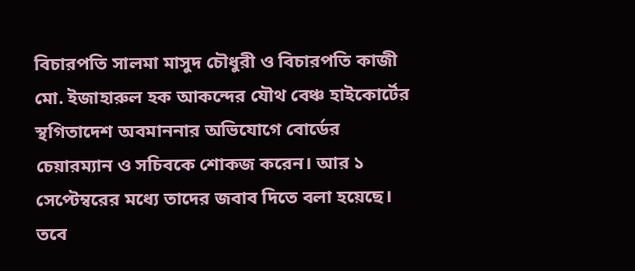বিচারপতি সালমা মাসুদ চৌধুরী ও বিচারপতি কাজী মো. ইজাহারুল হক আকন্দের যৌথ বেঞ্চ হাইকোর্টের স্থগিতাদেশ অবমাননার অভিযোগে বোর্ডের চেয়ারম্যান ও সচিবকে শোকজ করেন। আর ১ সেপ্টেম্বরের মধ্যে তাদের জবাব দিতে বলা হয়েছে। তবে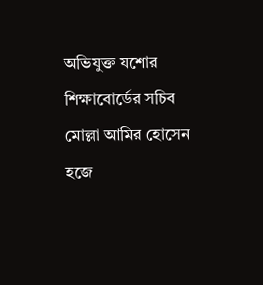অভিযুক্ত যশোর শিক্ষাবোর্ডের সচিব মোল্লা আমির হোসেন হজে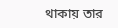থাকায় তার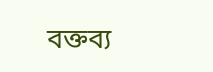বক্তব্য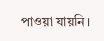পাওয়া যায়নি।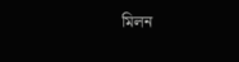মিলন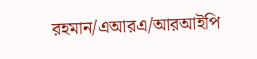রহমান/এআরএ/আরআইপি